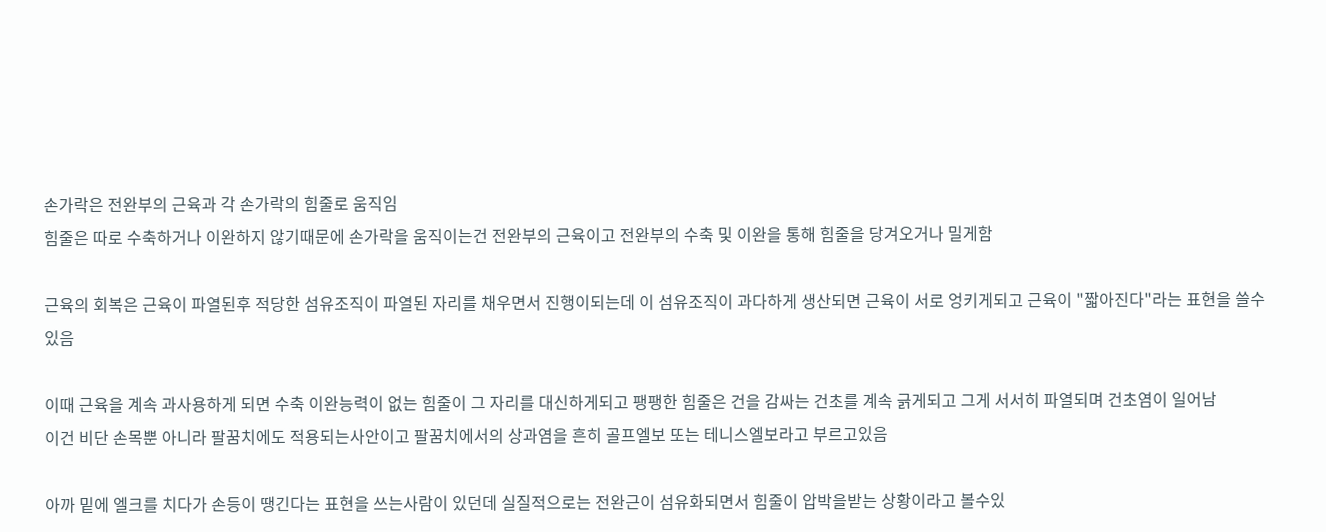손가락은 전완부의 근육과 각 손가락의 힘줄로 움직임
힘줄은 따로 수축하거나 이완하지 않기때문에 손가락을 움직이는건 전완부의 근육이고 전완부의 수축 및 이완을 통해 힘줄을 당겨오거나 밀게함

근육의 회복은 근육이 파열된후 적당한 섬유조직이 파열된 자리를 채우면서 진행이되는데 이 섬유조직이 과다하게 생산되면 근육이 서로 엉키게되고 근육이 "짧아진다"라는 표현을 쓸수있음

이때 근육을 계속 과사용하게 되면 수축 이완능력이 없는 힘줄이 그 자리를 대신하게되고 팽팽한 힘줄은 건을 감싸는 건초를 계속 긁게되고 그게 서서히 파열되며 건초염이 일어남
이건 비단 손목뿐 아니라 팔꿈치에도 적용되는사안이고 팔꿈치에서의 상과염을 흔히 골프엘보 또는 테니스엘보라고 부르고있음

아까 밑에 엘크를 치다가 손등이 땡긴다는 표현을 쓰는사람이 있던데 실질적으로는 전완근이 섬유화되면서 힘줄이 압박을받는 상황이라고 볼수있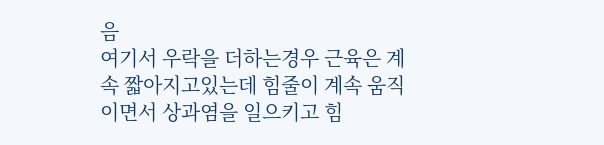음
여기서 우락을 더하는경우 근육은 계속 짧아지고있는데 힘줄이 계속 움직이면서 상과염을 일으키고 힘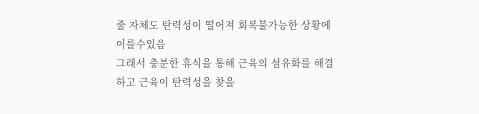줄 자체도 탄력성이 떨어져 회복불가능한 상황에 이를수있음
그래서 충분한 휴식을 통해 근육의 섬유화를 해결하고 근육이 탄력성을 찾을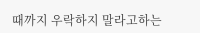때까지 우락하지 말라고하는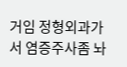거임 정형외과가서 염증주사좀 놔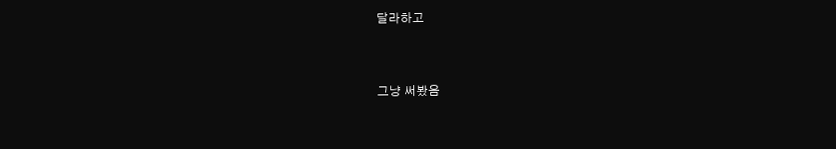달라하고


그냥 써봤음